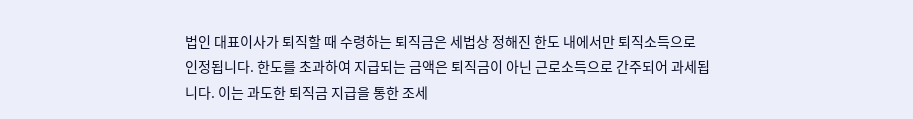법인 대표이사가 퇴직할 때 수령하는 퇴직금은 세법상 정해진 한도 내에서만 퇴직소득으로 인정됩니다. 한도를 초과하여 지급되는 금액은 퇴직금이 아닌 근로소득으로 간주되어 과세됩니다. 이는 과도한 퇴직금 지급을 통한 조세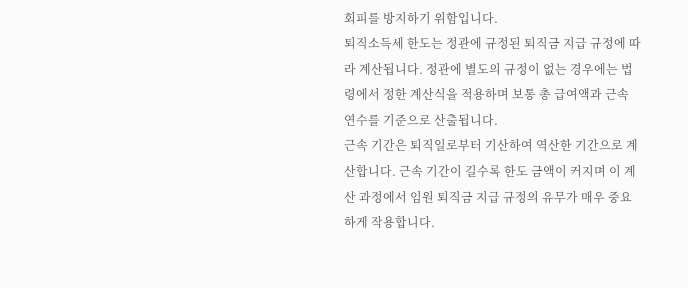회피를 방지하기 위함입니다.
퇴직소득세 한도는 정관에 규정된 퇴직금 지급 규정에 따라 계산됩니다. 정관에 별도의 규정이 없는 경우에는 법령에서 정한 계산식을 적용하며 보통 총 급여액과 근속 연수를 기준으로 산출됩니다.
근속 기간은 퇴직일로부터 기산하여 역산한 기간으로 계산합니다. 근속 기간이 길수록 한도 금액이 커지며 이 계산 과정에서 임원 퇴직금 지급 규정의 유무가 매우 중요하게 작용합니다.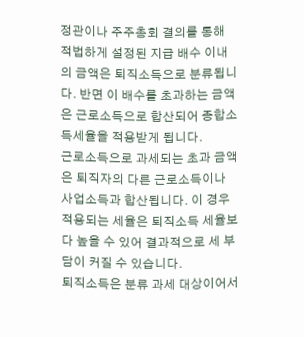정관이나 주주총회 결의를 통해 적법하게 설정된 지급 배수 이내의 금액은 퇴직소득으로 분류됩니다. 반면 이 배수를 초과하는 금액은 근로소득으로 합산되어 종합소득세율을 적용받게 됩니다.
근로소득으로 과세되는 초과 금액은 퇴직자의 다른 근로소득이나 사업소득과 합산됩니다. 이 경우 적용되는 세율은 퇴직소득 세율보다 높을 수 있어 결과적으로 세 부담이 커질 수 있습니다.
퇴직소득은 분류 과세 대상이어서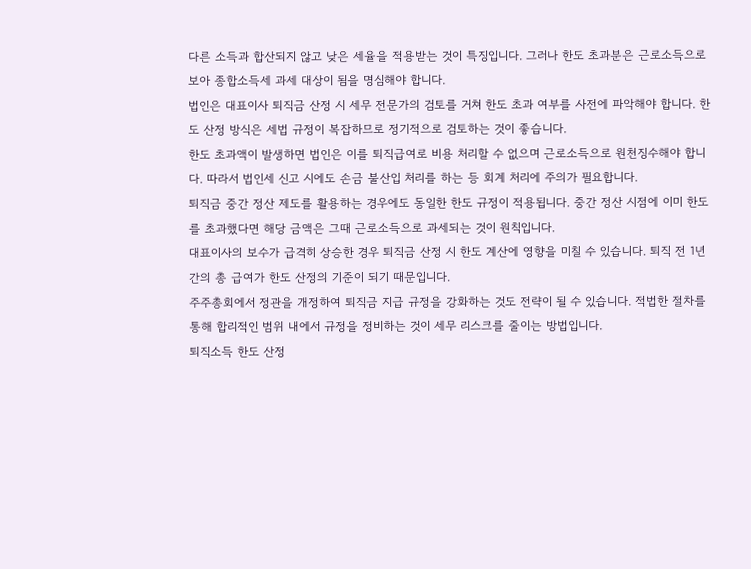다른 소득과 합산되지 않고 낮은 세율을 적용받는 것이 특징입니다. 그러나 한도 초과분은 근로소득으로 보아 종합소득세 과세 대상이 됨을 명심해야 합니다.
법인은 대표이사 퇴직금 산정 시 세무 전문가의 검토를 거쳐 한도 초과 여부를 사전에 파악해야 합니다. 한도 산정 방식은 세법 규정이 복잡하므로 정기적으로 검토하는 것이 좋습니다.
한도 초과액이 발생하면 법인은 이를 퇴직급여로 비용 처리할 수 없으며 근로소득으로 원천징수해야 합니다. 따라서 법인세 신고 시에도 손금 불산입 처리를 하는 등 회계 처리에 주의가 필요합니다.
퇴직금 중간 정산 제도를 활용하는 경우에도 동일한 한도 규정이 적용됩니다. 중간 정산 시점에 이미 한도를 초과했다면 해당 금액은 그때 근로소득으로 과세되는 것이 원칙입니다.
대표이사의 보수가 급격히 상승한 경우 퇴직금 산정 시 한도 계산에 영향을 미칠 수 있습니다. 퇴직 전 1년간의 총 급여가 한도 산정의 기준이 되기 때문입니다.
주주총회에서 정관을 개정하여 퇴직금 지급 규정을 강화하는 것도 전략이 될 수 있습니다. 적법한 절차를 통해 합리적인 범위 내에서 규정을 정비하는 것이 세무 리스크를 줄이는 방법입니다.
퇴직소득 한도 산정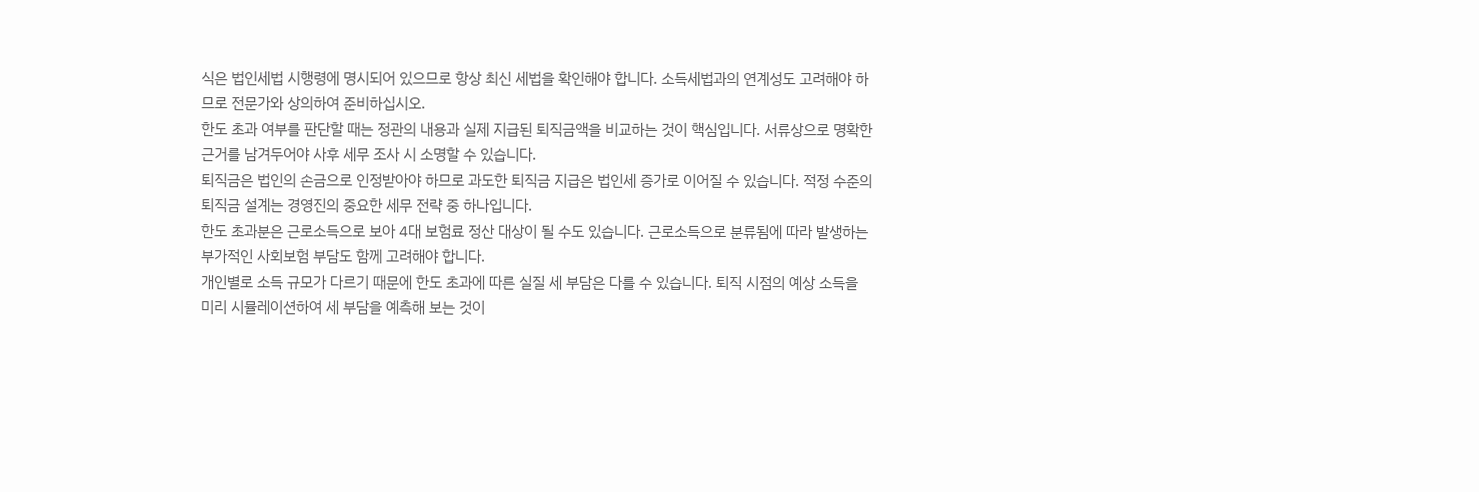식은 법인세법 시행령에 명시되어 있으므로 항상 최신 세법을 확인해야 합니다. 소득세법과의 연계성도 고려해야 하므로 전문가와 상의하여 준비하십시오.
한도 초과 여부를 판단할 때는 정관의 내용과 실제 지급된 퇴직금액을 비교하는 것이 핵심입니다. 서류상으로 명확한 근거를 남겨두어야 사후 세무 조사 시 소명할 수 있습니다.
퇴직금은 법인의 손금으로 인정받아야 하므로 과도한 퇴직금 지급은 법인세 증가로 이어질 수 있습니다. 적정 수준의 퇴직금 설계는 경영진의 중요한 세무 전략 중 하나입니다.
한도 초과분은 근로소득으로 보아 4대 보험료 정산 대상이 될 수도 있습니다. 근로소득으로 분류됨에 따라 발생하는 부가적인 사회보험 부담도 함께 고려해야 합니다.
개인별로 소득 규모가 다르기 때문에 한도 초과에 따른 실질 세 부담은 다를 수 있습니다. 퇴직 시점의 예상 소득을 미리 시뮬레이션하여 세 부담을 예측해 보는 것이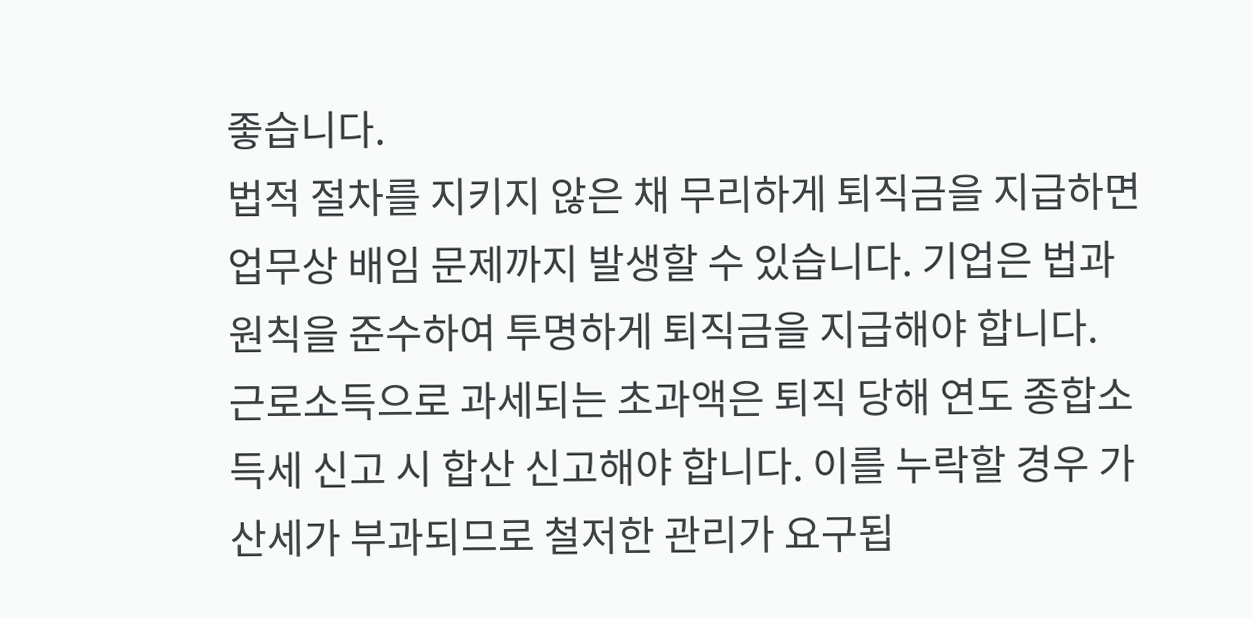좋습니다.
법적 절차를 지키지 않은 채 무리하게 퇴직금을 지급하면 업무상 배임 문제까지 발생할 수 있습니다. 기업은 법과 원칙을 준수하여 투명하게 퇴직금을 지급해야 합니다.
근로소득으로 과세되는 초과액은 퇴직 당해 연도 종합소득세 신고 시 합산 신고해야 합니다. 이를 누락할 경우 가산세가 부과되므로 철저한 관리가 요구됩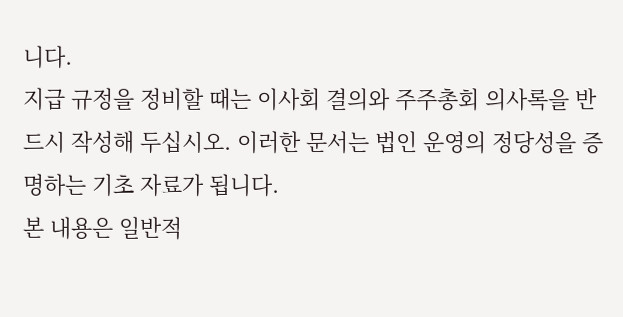니다.
지급 규정을 정비할 때는 이사회 결의와 주주총회 의사록을 반드시 작성해 두십시오. 이러한 문서는 법인 운영의 정당성을 증명하는 기초 자료가 됩니다.
본 내용은 일반적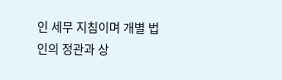인 세무 지침이며 개별 법인의 정관과 상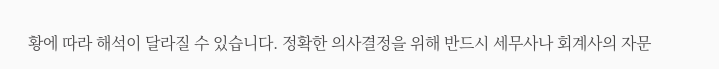황에 따라 해석이 달라질 수 있습니다. 정확한 의사결정을 위해 반드시 세무사나 회계사의 자문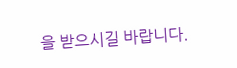을 받으시길 바랍니다.